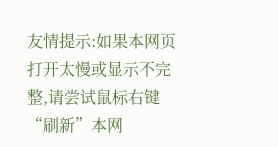友情提示:如果本网页打开太慢或显示不完整,请尝试鼠标右键“刷新”本网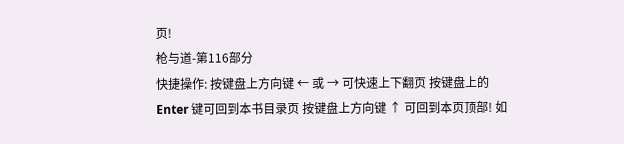页!
枪与道-第116部分
快捷操作: 按键盘上方向键 ← 或 → 可快速上下翻页 按键盘上的 Enter 键可回到本书目录页 按键盘上方向键 ↑ 可回到本页顶部! 如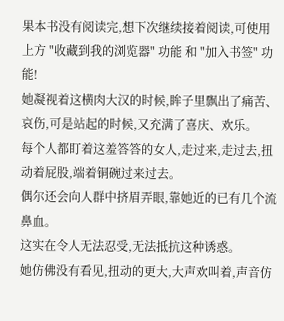果本书没有阅读完,想下次继续接着阅读,可使用上方 "收藏到我的浏览器" 功能 和 "加入书签" 功能!
她凝视着这横肉大汉的时候,眸子里飘出了痛苦、哀伤,可是站起的时候,又充满了喜庆、欢乐。
每个人都盯着这羞答答的女人,走过来,走过去,扭动着屁股,端着铜碗过来过去。
偶尔还会向人群中挤眉弄眼,靠她近的已有几个流鼻血。
这实在令人无法忍受,无法抵抗这种诱惑。
她仿佛没有看见,扭动的更大,大声欢叫着,声音仿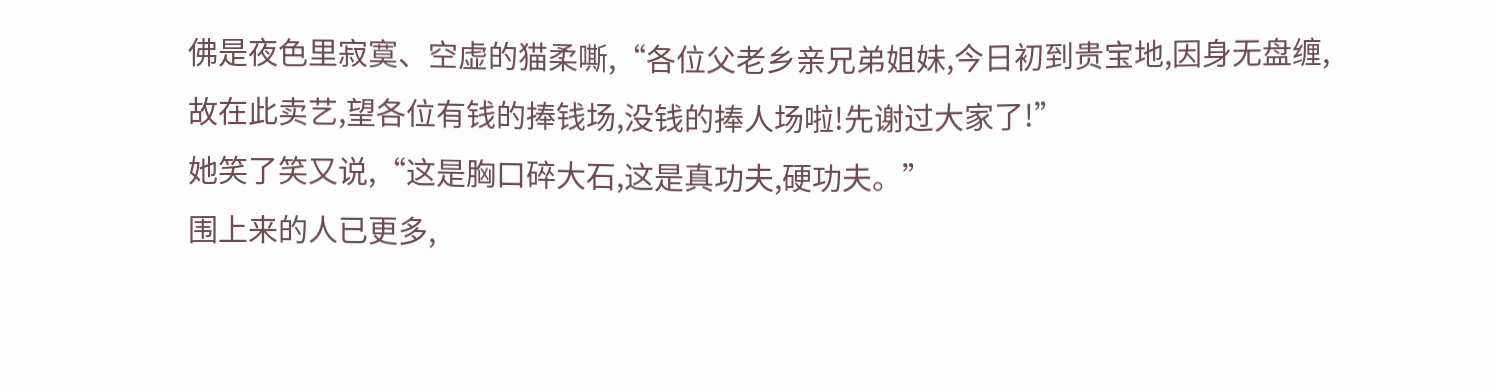佛是夜色里寂寞、空虚的猫柔嘶,“各位父老乡亲兄弟姐妹,今日初到贵宝地,因身无盘缠,故在此卖艺,望各位有钱的捧钱场,没钱的捧人场啦!先谢过大家了!”
她笑了笑又说,“这是胸口碎大石,这是真功夫,硬功夫。”
围上来的人已更多,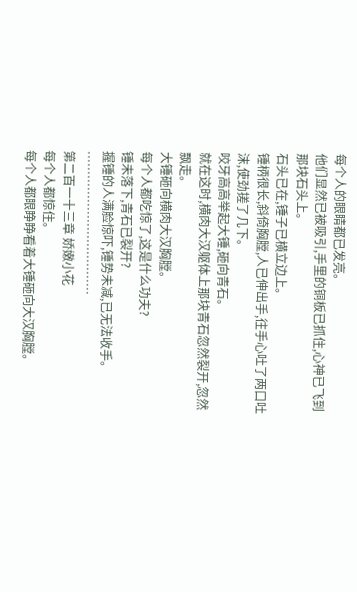每个人的眼睛都已发亮。
他们显然已被吸引,手里的铜板已抓住,心神已飞到那块石头上。
石头已在,锤子已横立边上。
锤柄很长,斜倚胸膛,人已伸出手,往手心吐了两口吐沫,使劲搓了几下。
咬牙高高举起大锤,砸向青石。
就在这时,横肉大汉躯体上那块青石忽然裂开,忽然飘走。
大锤砸向横肉大汉胸膛。
每个人都吃惊了,这是什么功夫?
锤未落下,青石已裂开?
握锤的人满脸惊吓,锤势未减,已无法收手。
………………………………
第二百一十三章 娇嫩小花
每个人都惊住。
每个人都眼睁睁看着大锤砸向大汉胸膛。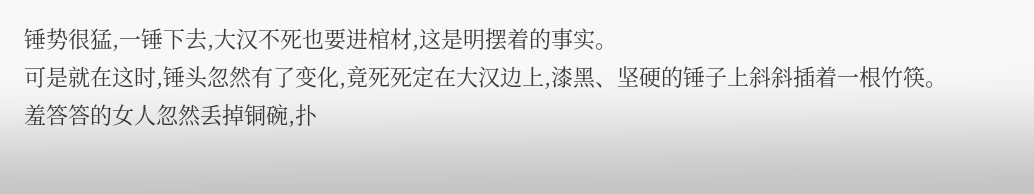锤势很猛,一锤下去,大汉不死也要进棺材,这是明摆着的事实。
可是就在这时,锤头忽然有了变化,竟死死定在大汉边上,漆黑、坚硬的锤子上斜斜插着一根竹筷。
羞答答的女人忽然丢掉铜碗,扑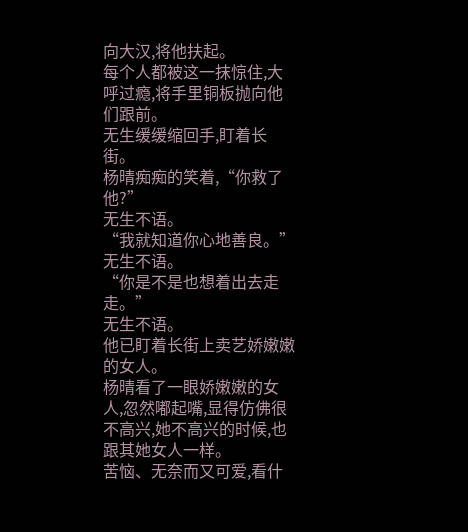向大汉,将他扶起。
每个人都被这一抹惊住,大呼过瘾,将手里铜板抛向他们跟前。
无生缓缓缩回手,盯着长街。
杨晴痴痴的笑着,“你救了他?”
无生不语。
“我就知道你心地善良。”
无生不语。
“你是不是也想着出去走走。”
无生不语。
他已盯着长街上卖艺娇嫩嫩的女人。
杨晴看了一眼娇嫩嫩的女人,忽然嘟起嘴,显得仿佛很不高兴,她不高兴的时候,也跟其她女人一样。
苦恼、无奈而又可爱,看什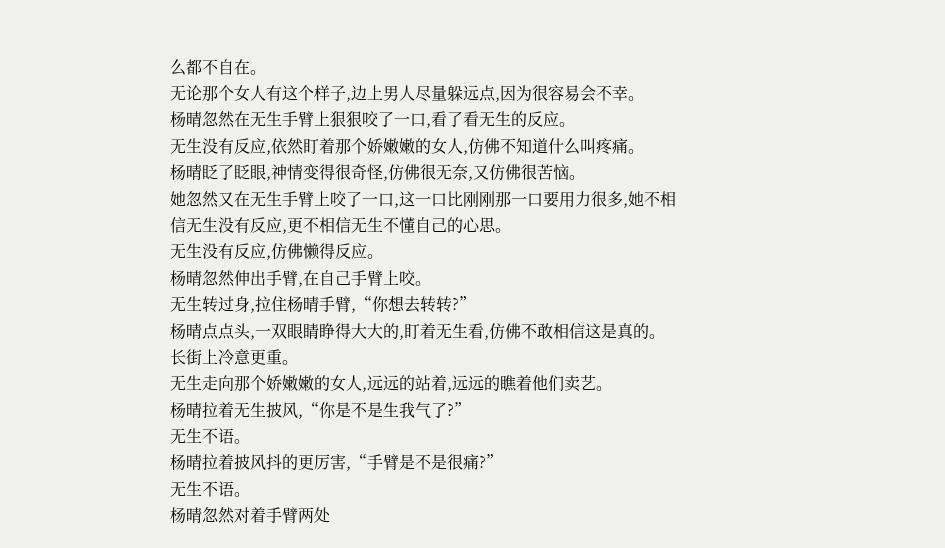么都不自在。
无论那个女人有这个样子,边上男人尽量躲远点,因为很容易会不幸。
杨晴忽然在无生手臂上狠狠咬了一口,看了看无生的反应。
无生没有反应,依然盯着那个娇嫩嫩的女人,仿佛不知道什么叫疼痛。
杨晴眨了眨眼,神情变得很奇怪,仿佛很无奈,又仿佛很苦恼。
她忽然又在无生手臂上咬了一口,这一口比刚刚那一口要用力很多,她不相信无生没有反应,更不相信无生不懂自己的心思。
无生没有反应,仿佛懒得反应。
杨晴忽然伸出手臂,在自己手臂上咬。
无生转过身,拉住杨晴手臂,“你想去转转?”
杨晴点点头,一双眼睛睁得大大的,盯着无生看,仿佛不敢相信这是真的。
长街上冷意更重。
无生走向那个娇嫩嫩的女人,远远的站着,远远的瞧着他们卖艺。
杨晴拉着无生披风,“你是不是生我气了?”
无生不语。
杨晴拉着披风抖的更厉害,“手臂是不是很痛?”
无生不语。
杨晴忽然对着手臂两处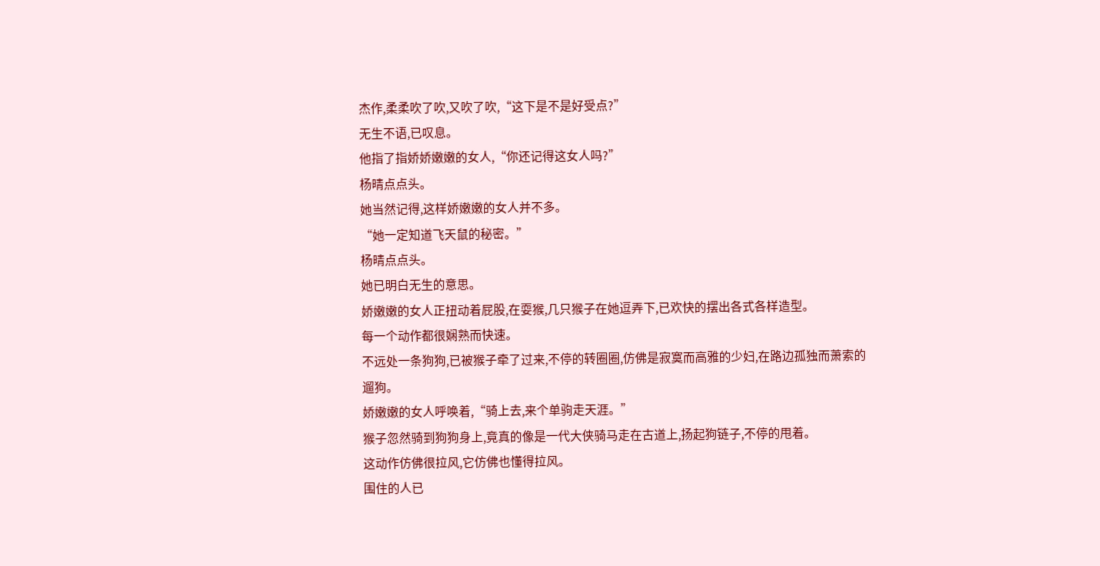杰作,柔柔吹了吹,又吹了吹,“这下是不是好受点?”
无生不语,已叹息。
他指了指娇娇嫩嫩的女人,“你还记得这女人吗?”
杨晴点点头。
她当然记得,这样娇嫩嫩的女人并不多。
“她一定知道飞天鼠的秘密。”
杨晴点点头。
她已明白无生的意思。
娇嫩嫩的女人正扭动着屁股,在耍猴,几只猴子在她逗弄下,已欢快的摆出各式各样造型。
每一个动作都很娴熟而快速。
不远处一条狗狗,已被猴子牵了过来,不停的转圈圈,仿佛是寂寞而高雅的少妇,在路边孤独而萧索的遛狗。
娇嫩嫩的女人呼唤着,“骑上去,来个单驹走天涯。”
猴子忽然骑到狗狗身上,竟真的像是一代大侠骑马走在古道上,扬起狗链子,不停的甩着。
这动作仿佛很拉风,它仿佛也懂得拉风。
围住的人已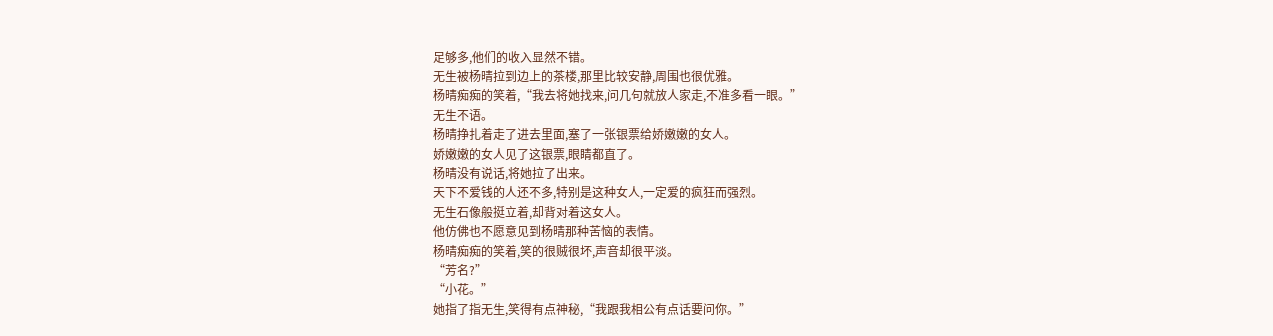足够多,他们的收入显然不错。
无生被杨晴拉到边上的茶楼,那里比较安静,周围也很优雅。
杨晴痴痴的笑着,“我去将她找来,问几句就放人家走,不准多看一眼。”
无生不语。
杨晴挣扎着走了进去里面,塞了一张银票给娇嫩嫩的女人。
娇嫩嫩的女人见了这银票,眼睛都直了。
杨晴没有说话,将她拉了出来。
天下不爱钱的人还不多,特别是这种女人,一定爱的疯狂而强烈。
无生石像般挺立着,却背对着这女人。
他仿佛也不愿意见到杨晴那种苦恼的表情。
杨晴痴痴的笑着,笑的很贼很坏,声音却很平淡。
“芳名?”
“小花。”
她指了指无生,笑得有点神秘,“我跟我相公有点话要问你。”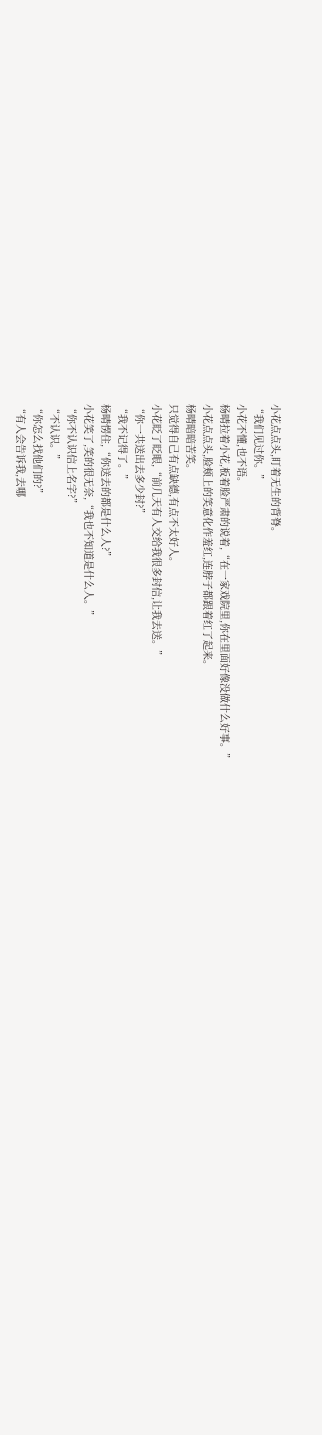小花点点头,盯着无生的背脊。
“我们见过你。”
小花不懂,也不语。
杨晴拉着小花,板着脸严肃的说着,“在一家戏院里,你在里面好像没做什么好事。”
小花点点头,脸颊上的笑意化作羞红,连脖子都跟着红了起来。
杨晴暗暗苦笑。
只觉得自己有点缺德,有点不太好人。
小花眨了眨眼,“前几天有人交给我很多封信,让我去送。”
“你一共送出去多少封?”
“我不记得了。”
杨晴愣住,“你送去的都是什么人?”
小花笑了,笑的很无奈,“我也不知道是什么人。”
“你不认识信上名字?”
“不认识。”
“你怎么找他们的?”
“有人会告诉我,去哪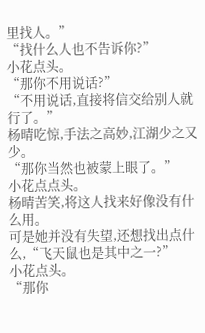里找人。”
“找什么人也不告诉你?”
小花点头。
“那你不用说话?”
“不用说话,直接将信交给别人就行了。”
杨晴吃惊,手法之高妙,江湖少之又少。
“那你当然也被蒙上眼了。”
小花点点头。
杨晴苦笑,将这人找来好像没有什么用。
可是她并没有失望,还想找出点什么,“飞天鼠也是其中之一?”
小花点头。
“那你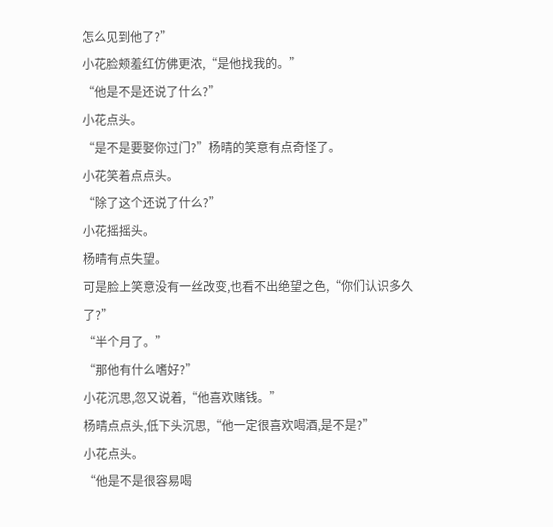怎么见到他了?”
小花脸颊羞红仿佛更浓,“是他找我的。”
“他是不是还说了什么?”
小花点头。
“是不是要娶你过门?”杨晴的笑意有点奇怪了。
小花笑着点点头。
“除了这个还说了什么?”
小花摇摇头。
杨晴有点失望。
可是脸上笑意没有一丝改变,也看不出绝望之色,“你们认识多久了?”
“半个月了。”
“那他有什么嗜好?”
小花沉思,忽又说着,“他喜欢赌钱。”
杨晴点点头,低下头沉思,“他一定很喜欢喝酒,是不是?”
小花点头。
“他是不是很容易喝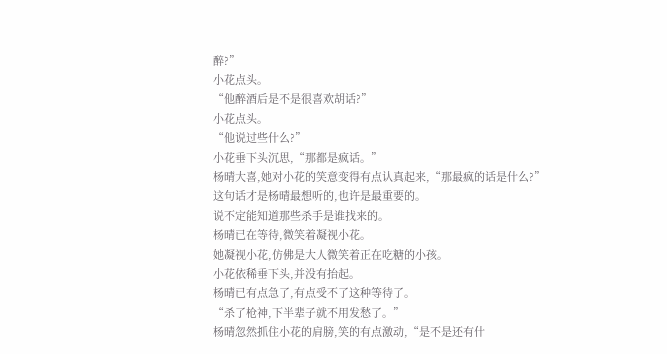醉?”
小花点头。
“他醉酒后是不是很喜欢胡话?”
小花点头。
“他说过些什么?”
小花垂下头沉思,“那都是疯话。”
杨晴大喜,她对小花的笑意变得有点认真起来,“那最疯的话是什么?”
这句话才是杨晴最想听的,也许是最重要的。
说不定能知道那些杀手是谁找来的。
杨晴已在等待,微笑着凝视小花。
她凝视小花,仿佛是大人微笑着正在吃糖的小孩。
小花依稀垂下头,并没有抬起。
杨晴已有点急了,有点受不了这种等待了。
“杀了枪神,下半辈子就不用发愁了。”
杨晴忽然抓住小花的肩膀,笑的有点激动,“是不是还有什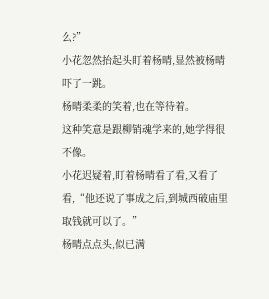么?”
小花忽然抬起头盯着杨晴,显然被杨晴吓了一跳。
杨晴柔柔的笑着,也在等待着。
这种笑意是跟柳销魂学来的,她学得很不像。
小花迟疑着,盯着杨晴看了看,又看了看,“他还说了事成之后,到城西破庙里取钱就可以了。”
杨晴点点头,似已满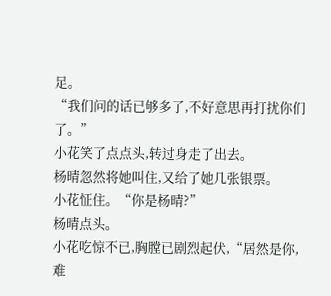足。
“我们问的话已够多了,不好意思再打扰你们了。”
小花笑了点点头,转过身走了出去。
杨晴忽然将她叫住,又给了她几张银票。
小花怔住。“你是杨晴?”
杨晴点头。
小花吃惊不已,胸膛已剧烈起伏,“居然是你,难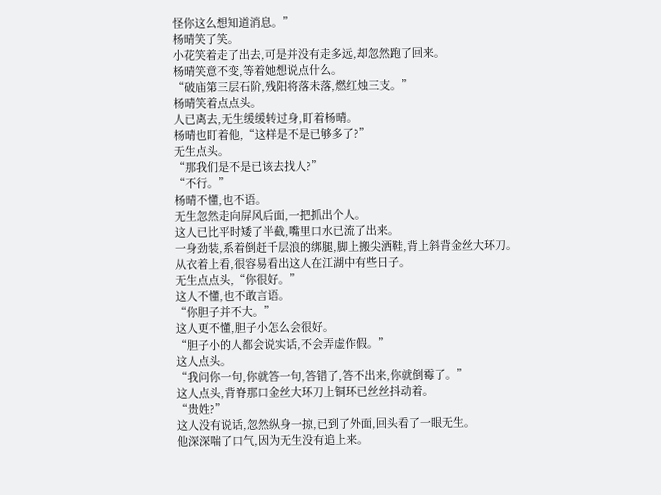怪你这么想知道消息。”
杨晴笑了笑。
小花笑着走了出去,可是并没有走多远,却忽然跑了回来。
杨晴笑意不变,等着她想说点什么。
“破庙第三层石阶,残阳将落未落,燃红烛三支。”
杨晴笑着点点头。
人已离去,无生缓缓转过身,盯着杨晴。
杨晴也盯着他,“这样是不是已够多了?”
无生点头。
“那我们是不是已该去找人?”
“不行。”
杨晴不懂,也不语。
无生忽然走向屏风后面,一把抓出个人。
这人已比平时矮了半截,嘴里口水已流了出来。
一身劲装,系着倒赶千层浪的绑腿,脚上搬尖洒鞋,背上斜背金丝大环刀。
从衣着上看,很容易看出这人在江湖中有些日子。
无生点点头,“你很好。”
这人不懂,也不敢言语。
“你胆子并不大。”
这人更不懂,胆子小怎么会很好。
“胆子小的人都会说实话,不会弄虚作假。”
这人点头。
“我问你一句,你就答一句,答错了,答不出来,你就倒霉了。”
这人点头,背脊那口金丝大环刀上铜环已丝丝抖动着。
“贵姓?”
这人没有说话,忽然纵身一掠,已到了外面,回头看了一眼无生。
他深深喘了口气,因为无生没有追上来。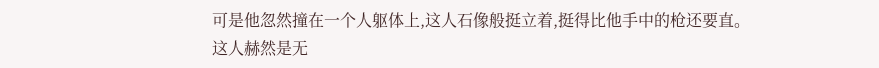可是他忽然撞在一个人躯体上,这人石像般挺立着,挺得比他手中的枪还要直。
这人赫然是无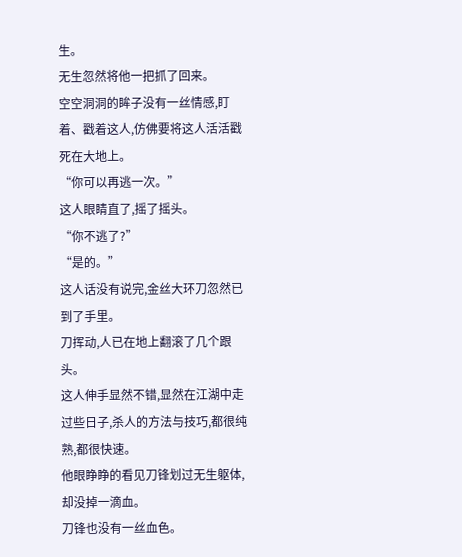生。
无生忽然将他一把抓了回来。
空空洞洞的眸子没有一丝情感,盯着、戳着这人,仿佛要将这人活活戳死在大地上。
“你可以再逃一次。”
这人眼睛直了,摇了摇头。
“你不逃了?”
“是的。”
这人话没有说完,金丝大环刀忽然已到了手里。
刀挥动,人已在地上翻滚了几个跟头。
这人伸手显然不错,显然在江湖中走过些日子,杀人的方法与技巧,都很纯熟,都很快速。
他眼睁睁的看见刀锋划过无生躯体,却没掉一滴血。
刀锋也没有一丝血色。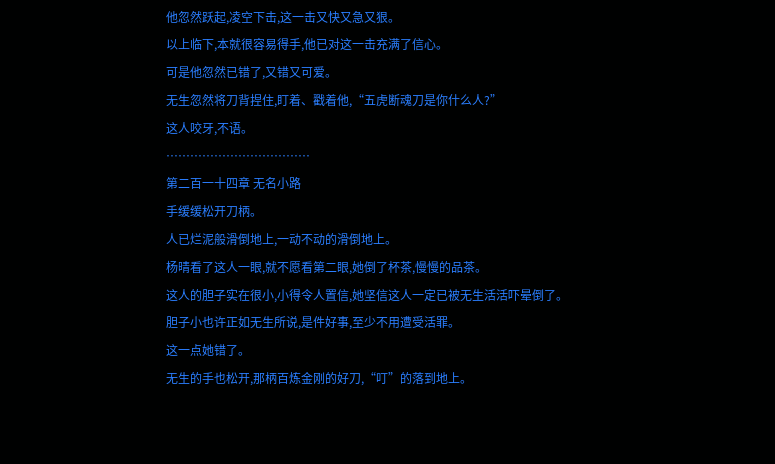他忽然跃起,凌空下击,这一击又快又急又狠。
以上临下,本就很容易得手,他已对这一击充满了信心。
可是他忽然已错了,又错又可爱。
无生忽然将刀背捏住,盯着、戳着他,“五虎断魂刀是你什么人?”
这人咬牙,不语。
………………………………
第二百一十四章 无名小路
手缓缓松开刀柄。
人已烂泥般滑倒地上,一动不动的滑倒地上。
杨晴看了这人一眼,就不愿看第二眼,她倒了杯茶,慢慢的品茶。
这人的胆子实在很小,小得令人置信,她坚信这人一定已被无生活活吓晕倒了。
胆子小也许正如无生所说,是件好事,至少不用遭受活罪。
这一点她错了。
无生的手也松开,那柄百炼金刚的好刀,“叮”的落到地上。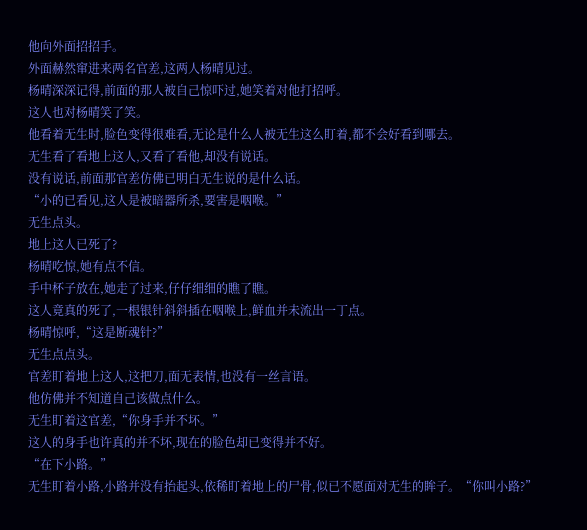他向外面招招手。
外面赫然窜进来两名官差,这两人杨晴见过。
杨晴深深记得,前面的那人被自己惊吓过,她笑着对他打招呼。
这人也对杨晴笑了笑。
他看着无生时,脸色变得很难看,无论是什么人被无生这么盯着,都不会好看到哪去。
无生看了看地上这人,又看了看他,却没有说话。
没有说话,前面那官差仿佛已明白无生说的是什么话。
“小的已看见,这人是被暗器所杀,要害是咽喉。”
无生点头。
地上这人已死了?
杨晴吃惊,她有点不信。
手中杯子放在,她走了过来,仔仔细细的瞧了瞧。
这人竟真的死了,一根银针斜斜插在咽喉上,鲜血并未流出一丁点。
杨晴惊呼,“这是断魂针?”
无生点点头。
官差盯着地上这人,这把刀,面无表情,也没有一丝言语。
他仿佛并不知道自己该做点什么。
无生盯着这官差,“你身手并不坏。”
这人的身手也许真的并不坏,现在的脸色却已变得并不好。
“在下小路。”
无生盯着小路,小路并没有抬起头,依稀盯着地上的尸骨,似已不愿面对无生的眸子。“你叫小路?”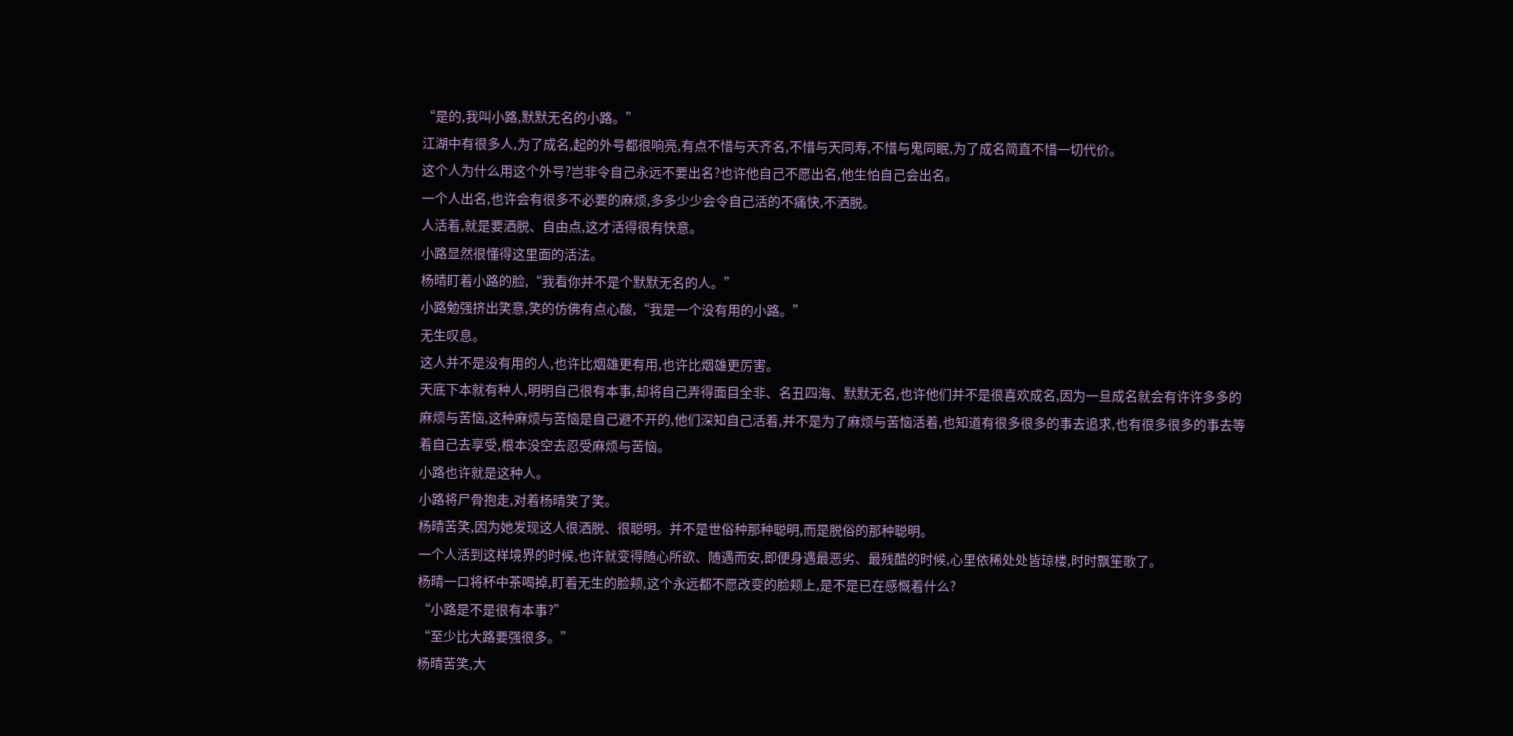“是的,我叫小路,默默无名的小路。”
江湖中有很多人,为了成名,起的外号都很响亮,有点不惜与天齐名,不惜与天同寿,不惜与鬼同眠,为了成名简直不惜一切代价。
这个人为什么用这个外号?岂非令自己永远不要出名?也许他自己不愿出名,他生怕自己会出名。
一个人出名,也许会有很多不必要的麻烦,多多少少会令自己活的不痛快,不洒脱。
人活着,就是要洒脱、自由点,这才活得很有快意。
小路显然很懂得这里面的活法。
杨晴盯着小路的脸,“我看你并不是个默默无名的人。”
小路勉强挤出笑意,笑的仿佛有点心酸,“我是一个没有用的小路。”
无生叹息。
这人并不是没有用的人,也许比烟雄更有用,也许比烟雄更厉害。
天底下本就有种人,明明自己很有本事,却将自己弄得面目全非、名丑四海、默默无名,也许他们并不是很喜欢成名,因为一旦成名就会有许许多多的麻烦与苦恼,这种麻烦与苦恼是自己避不开的,他们深知自己活着,并不是为了麻烦与苦恼活着,也知道有很多很多的事去追求,也有很多很多的事去等着自己去享受,根本没空去忍受麻烦与苦恼。
小路也许就是这种人。
小路将尸骨抱走,对着杨晴笑了笑。
杨晴苦笑,因为她发现这人很洒脱、很聪明。并不是世俗种那种聪明,而是脱俗的那种聪明。
一个人活到这样境界的时候,也许就变得随心所欲、随遇而安,即便身遇最恶劣、最残酷的时候,心里依稀处处皆琼楼,时时飘笙歌了。
杨晴一口将杯中茶喝掉,盯着无生的脸颊,这个永远都不愿改变的脸颊上,是不是已在感慨着什么?
“小路是不是很有本事?”
“至少比大路要强很多。”
杨晴苦笑,大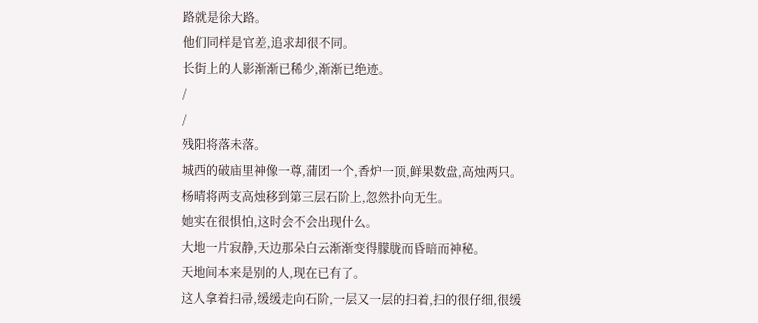路就是徐大路。
他们同样是官差,追求却很不同。
长街上的人影渐渐已稀少,渐渐已绝迹。
/
/
残阳将落未落。
城西的破庙里神像一尊,蒲团一个,香炉一顶,鲜果数盘,高烛两只。
杨晴将两支高烛移到第三层石阶上,忽然扑向无生。
她实在很惧怕,这时会不会出现什么。
大地一片寂静,天边那朵白云渐渐变得朦胧而昏暗而神秘。
天地间本来是别的人,现在已有了。
这人拿着扫帚,缓缓走向石阶,一层又一层的扫着,扫的很仔细,很缓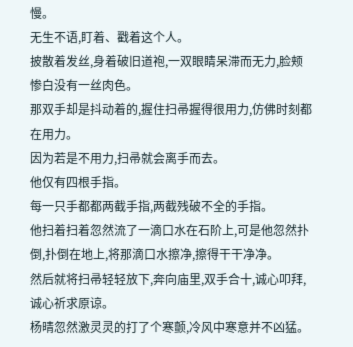慢。
无生不语,盯着、戳着这个人。
披散着发丝,身着破旧道袍,一双眼睛呆滞而无力,脸颊惨白没有一丝肉色。
那双手却是抖动着的,握住扫帚握得很用力,仿佛时刻都在用力。
因为若是不用力,扫帚就会离手而去。
他仅有四根手指。
每一只手都都两截手指,两截残破不全的手指。
他扫着扫着忽然流了一滴口水在石阶上,可是他忽然扑倒,扑倒在地上,将那滴口水擦净,擦得干干净净。
然后就将扫帚轻轻放下,奔向庙里,双手合十,诚心叩拜,诚心祈求原谅。
杨晴忽然激灵灵的打了个寒颤,冷风中寒意并不凶猛。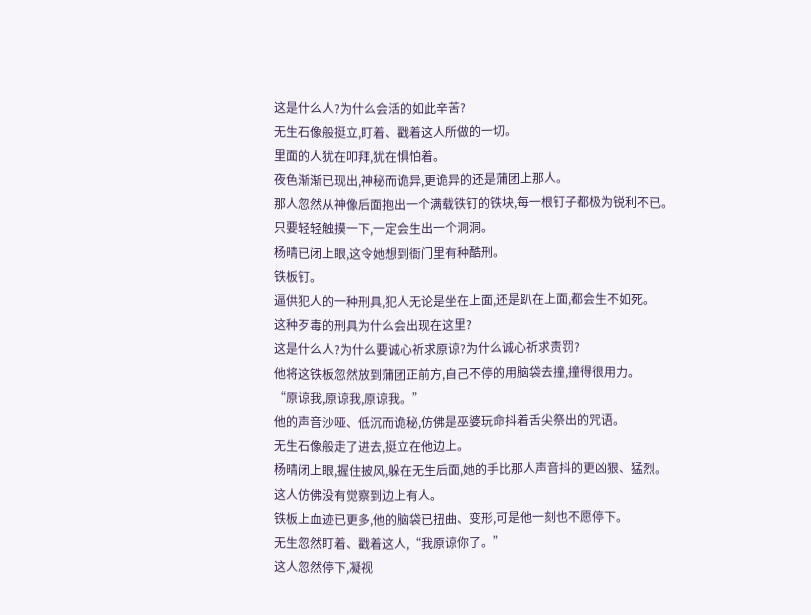这是什么人?为什么会活的如此辛苦?
无生石像般挺立,盯着、戳着这人所做的一切。
里面的人犹在叩拜,犹在惧怕着。
夜色渐渐已现出,神秘而诡异,更诡异的还是蒲团上那人。
那人忽然从神像后面抱出一个满载铁钉的铁块,每一根钉子都极为锐利不已。
只要轻轻触摸一下,一定会生出一个洞洞。
杨晴已闭上眼,这令她想到衙门里有种酷刑。
铁板钉。
逼供犯人的一种刑具,犯人无论是坐在上面,还是趴在上面,都会生不如死。
这种歹毒的刑具为什么会出现在这里?
这是什么人?为什么要诚心祈求原谅?为什么诚心祈求责罚?
他将这铁板忽然放到蒲团正前方,自己不停的用脑袋去撞,撞得很用力。
“原谅我,原谅我,原谅我。”
他的声音沙哑、低沉而诡秘,仿佛是巫婆玩命抖着舌尖祭出的咒语。
无生石像般走了进去,挺立在他边上。
杨晴闭上眼,握住披风,躲在无生后面,她的手比那人声音抖的更凶狠、猛烈。
这人仿佛没有觉察到边上有人。
铁板上血迹已更多,他的脑袋已扭曲、变形,可是他一刻也不愿停下。
无生忽然盯着、戳着这人,“我原谅你了。”
这人忽然停下,凝视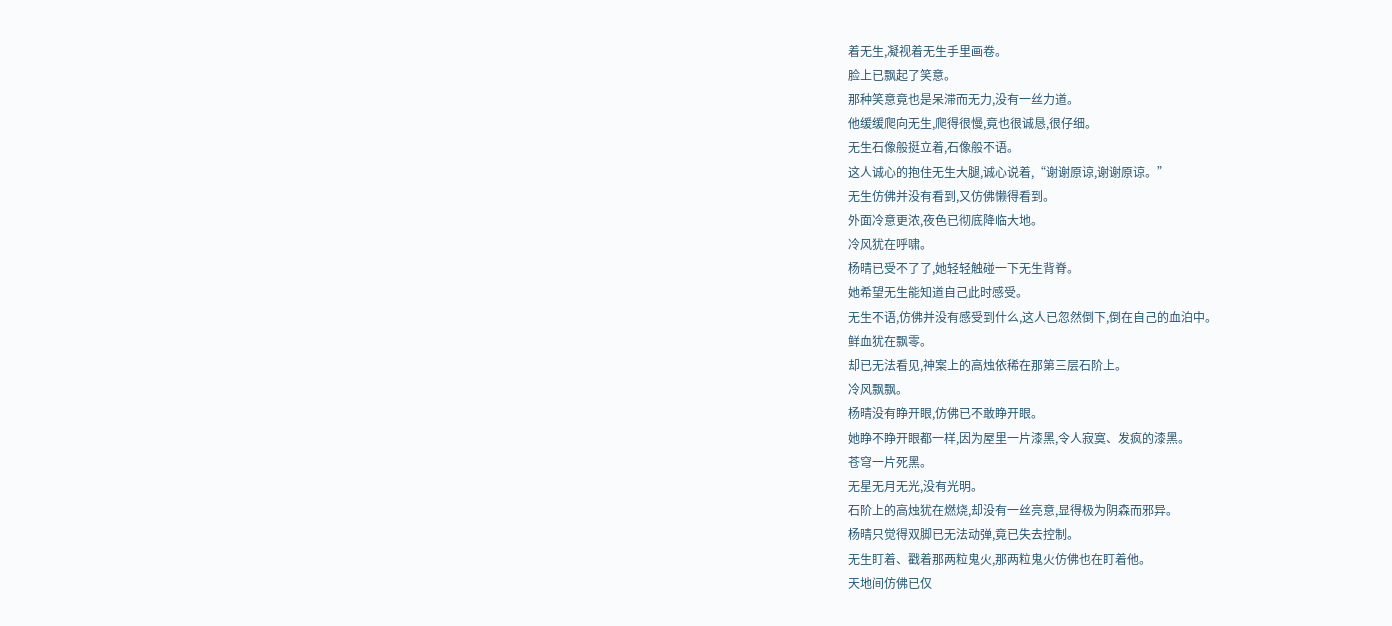着无生,凝视着无生手里画卷。
脸上已飘起了笑意。
那种笑意竟也是呆滞而无力,没有一丝力道。
他缓缓爬向无生,爬得很慢,竟也很诚恳,很仔细。
无生石像般挺立着,石像般不语。
这人诚心的抱住无生大腿,诚心说着,“谢谢原谅,谢谢原谅。”
无生仿佛并没有看到,又仿佛懒得看到。
外面冷意更浓,夜色已彻底降临大地。
冷风犹在呼啸。
杨晴已受不了了,她轻轻触碰一下无生背脊。
她希望无生能知道自己此时感受。
无生不语,仿佛并没有感受到什么,这人已忽然倒下,倒在自己的血泊中。
鲜血犹在飘零。
却已无法看见,神案上的高烛依稀在那第三层石阶上。
冷风飘飘。
杨晴没有睁开眼,仿佛已不敢睁开眼。
她睁不睁开眼都一样,因为屋里一片漆黑,令人寂寞、发疯的漆黑。
苍穹一片死黑。
无星无月无光,没有光明。
石阶上的高烛犹在燃烧,却没有一丝亮意,显得极为阴森而邪异。
杨晴只觉得双脚已无法动弹,竟已失去控制。
无生盯着、戳着那两粒鬼火,那两粒鬼火仿佛也在盯着他。
天地间仿佛已仅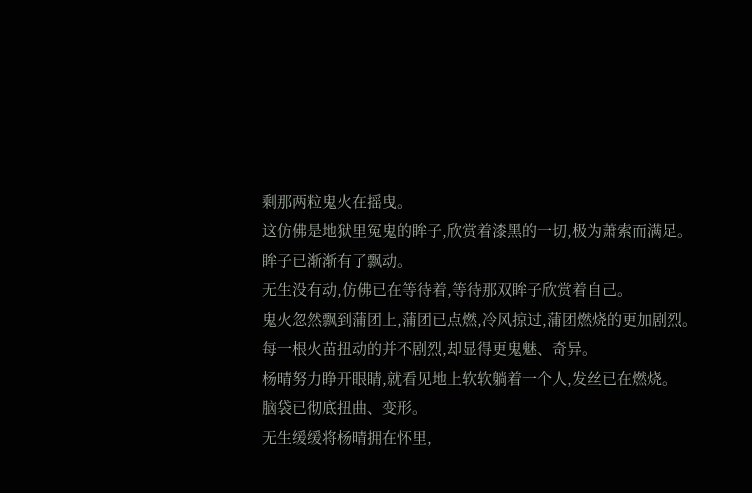剩那两粒鬼火在摇曳。
这仿佛是地狱里冤鬼的眸子,欣赏着漆黑的一切,极为萧索而满足。
眸子已渐渐有了飘动。
无生没有动,仿佛已在等待着,等待那双眸子欣赏着自己。
鬼火忽然飘到蒲团上,蒲团已点燃,冷风掠过,蒲团燃烧的更加剧烈。
每一根火苗扭动的并不剧烈,却显得更鬼魅、奇异。
杨晴努力睁开眼睛,就看见地上软软躺着一个人,发丝已在燃烧。
脑袋已彻底扭曲、变形。
无生缓缓将杨晴拥在怀里,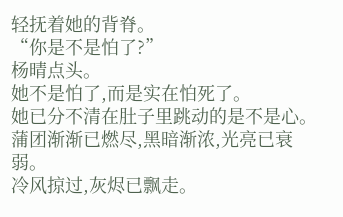轻抚着她的背脊。
“你是不是怕了?”
杨晴点头。
她不是怕了,而是实在怕死了。
她已分不清在肚子里跳动的是不是心。
蒲团渐渐已燃尽,黑暗渐浓,光亮已衰弱。
冷风掠过,灰烬已飘走。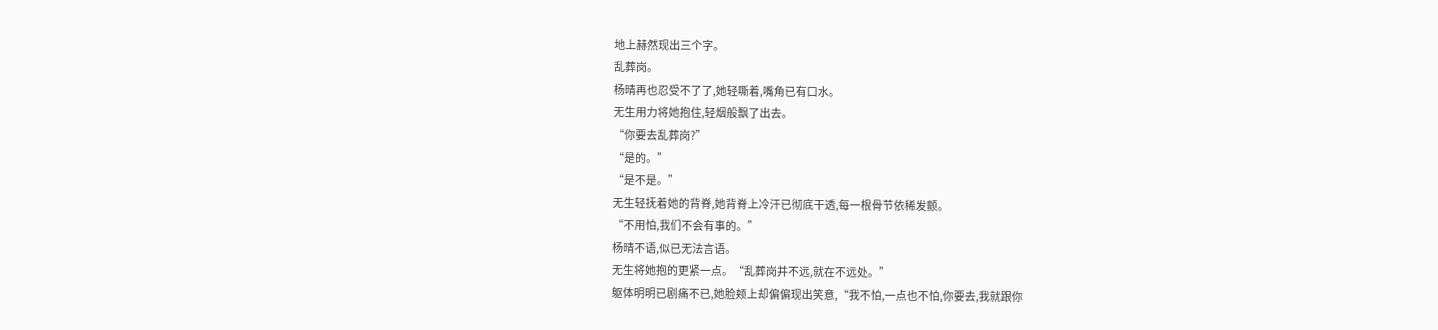地上赫然现出三个字。
乱葬岗。
杨晴再也忍受不了了,她轻嘶着,嘴角已有口水。
无生用力将她抱住,轻烟般飘了出去。
“你要去乱葬岗?”
“是的。”
“是不是。”
无生轻抚着她的背脊,她背脊上冷汗已彻底干透,每一根骨节依稀发颤。
“不用怕,我们不会有事的。”
杨晴不语,似已无法言语。
无生将她抱的更紧一点。“乱葬岗并不远,就在不远处。”
躯体明明已剧痛不已,她脸颊上却偏偏现出笑意,“我不怕,一点也不怕,你要去,我就跟你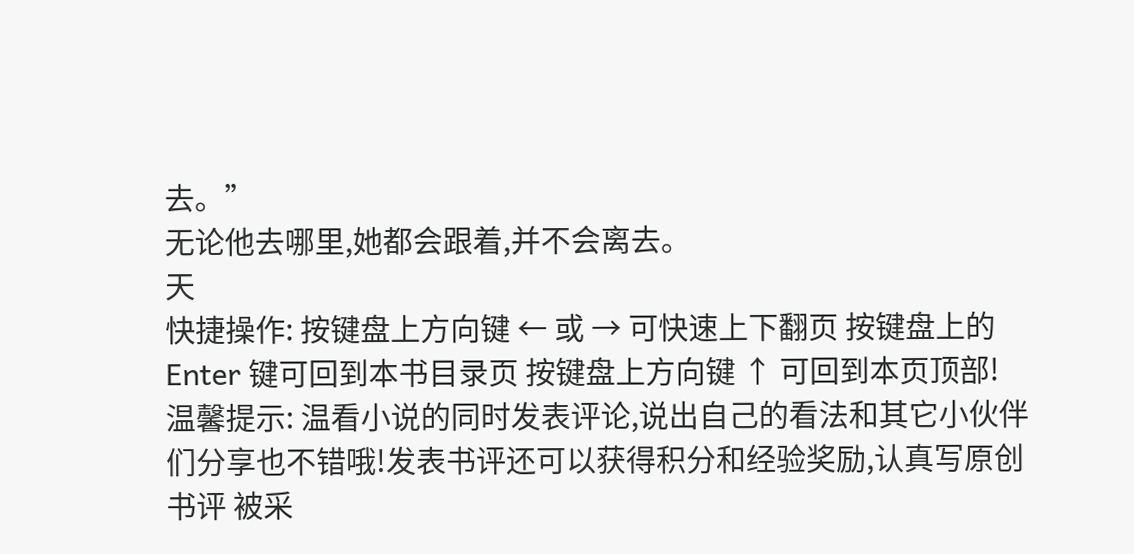去。”
无论他去哪里,她都会跟着,并不会离去。
天
快捷操作: 按键盘上方向键 ← 或 → 可快速上下翻页 按键盘上的 Enter 键可回到本书目录页 按键盘上方向键 ↑ 可回到本页顶部!
温馨提示: 温看小说的同时发表评论,说出自己的看法和其它小伙伴们分享也不错哦!发表书评还可以获得积分和经验奖励,认真写原创书评 被采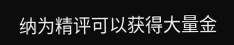纳为精评可以获得大量金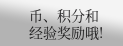币、积分和经验奖励哦!